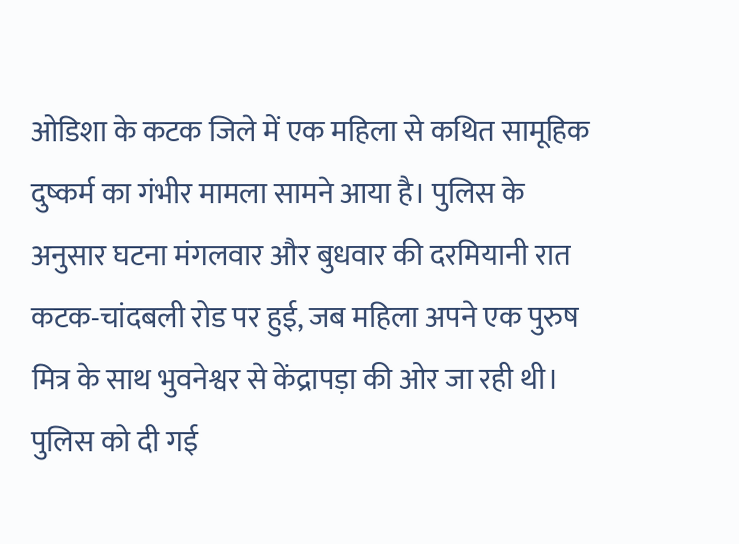ओडिशा के कटक जिले में एक महिला से कथित सामूहिक दुष्कर्म का गंभीर मामला सामने आया है। पुलिस के अनुसार घटना मंगलवार और बुधवार की दरमियानी रात कटक-चांदबली रोड पर हुई, जब महिला अपने एक पुरुष मित्र के साथ भुवनेश्वर से केंद्रापड़ा की ओर जा रही थी।
पुलिस को दी गई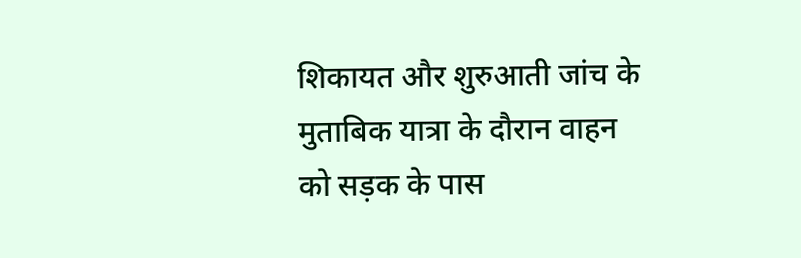शिकायत और शुरुआती जांच के मुताबिक यात्रा के दौरान वाहन को सड़क के पास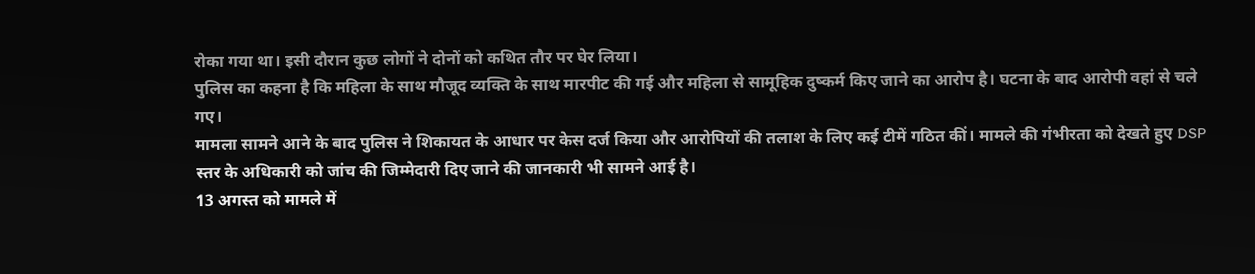रोका गया था। इसी दौरान कुछ लोगों ने दोनों को कथित तौर पर घेर लिया।
पुलिस का कहना है कि महिला के साथ मौजूद व्यक्ति के साथ मारपीट की गई और महिला से सामूहिक दुष्कर्म किए जाने का आरोप है। घटना के बाद आरोपी वहां से चले गए।
मामला सामने आने के बाद पुलिस ने शिकायत के आधार पर केस दर्ज किया और आरोपियों की तलाश के लिए कई टीमें गठित कीं। मामले की गंभीरता को देखते हुए DSP स्तर के अधिकारी को जांच की जिम्मेदारी दिए जाने की जानकारी भी सामने आई है।
13 अगस्त को मामले में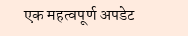एक महत्वपूर्ण अपडेट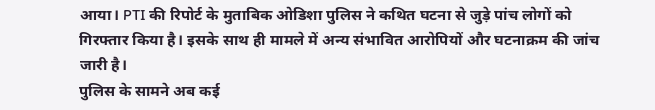आया। PTI की रिपोर्ट के मुताबिक ओडिशा पुलिस ने कथित घटना से जुड़े पांच लोगों को गिरफ्तार किया है। इसके साथ ही मामले में अन्य संभावित आरोपियों और घटनाक्रम की जांच जारी है।
पुलिस के सामने अब कई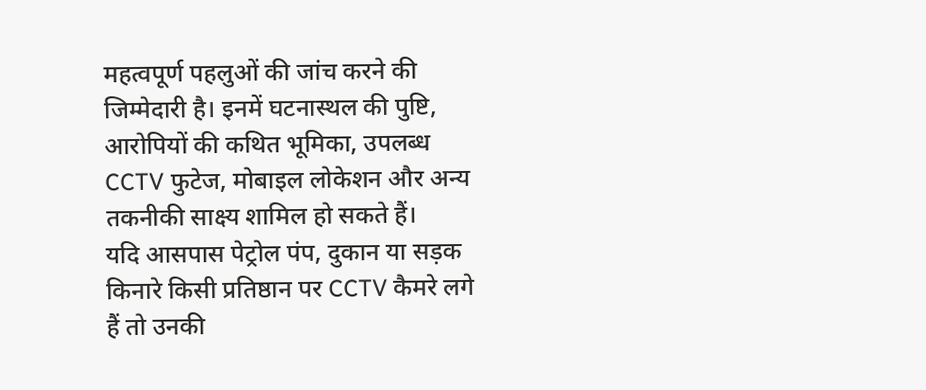महत्वपूर्ण पहलुओं की जांच करने की जिम्मेदारी है। इनमें घटनास्थल की पुष्टि, आरोपियों की कथित भूमिका, उपलब्ध CCTV फुटेज, मोबाइल लोकेशन और अन्य तकनीकी साक्ष्य शामिल हो सकते हैं।
यदि आसपास पेट्रोल पंप, दुकान या सड़क किनारे किसी प्रतिष्ठान पर CCTV कैमरे लगे हैं तो उनकी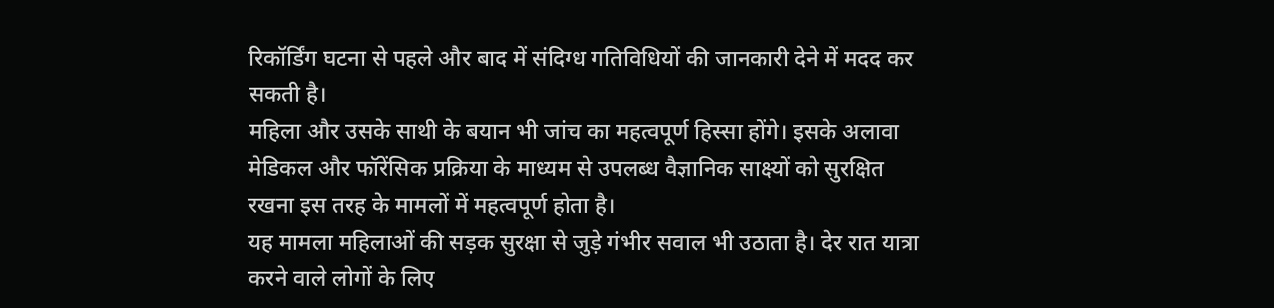रिकॉर्डिंग घटना से पहले और बाद में संदिग्ध गतिविधियों की जानकारी देने में मदद कर सकती है।
महिला और उसके साथी के बयान भी जांच का महत्वपूर्ण हिस्सा होंगे। इसके अलावा मेडिकल और फॉरेंसिक प्रक्रिया के माध्यम से उपलब्ध वैज्ञानिक साक्ष्यों को सुरक्षित रखना इस तरह के मामलों में महत्वपूर्ण होता है।
यह मामला महिलाओं की सड़क सुरक्षा से जुड़े गंभीर सवाल भी उठाता है। देर रात यात्रा करने वाले लोगों के लिए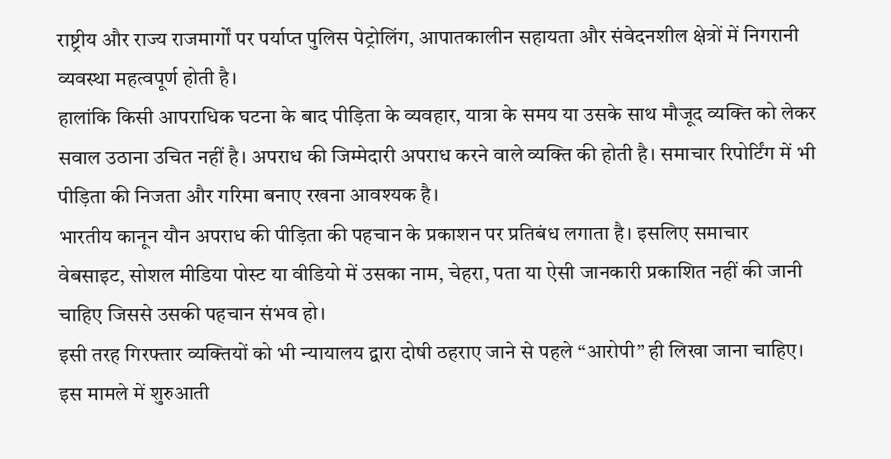राष्ट्रीय और राज्य राजमार्गों पर पर्याप्त पुलिस पेट्रोलिंग, आपातकालीन सहायता और संवेदनशील क्षेत्रों में निगरानी व्यवस्था महत्वपूर्ण होती है।
हालांकि किसी आपराधिक घटना के बाद पीड़िता के व्यवहार, यात्रा के समय या उसके साथ मौजूद व्यक्ति को लेकर सवाल उठाना उचित नहीं है। अपराध की जिम्मेदारी अपराध करने वाले व्यक्ति की होती है। समाचार रिपोर्टिंग में भी पीड़िता की निजता और गरिमा बनाए रखना आवश्यक है।
भारतीय कानून यौन अपराध की पीड़िता की पहचान के प्रकाशन पर प्रतिबंध लगाता है। इसलिए समाचार वेबसाइट, सोशल मीडिया पोस्ट या वीडियो में उसका नाम, चेहरा, पता या ऐसी जानकारी प्रकाशित नहीं की जानी चाहिए जिससे उसकी पहचान संभव हो।
इसी तरह गिरफ्तार व्यक्तियों को भी न्यायालय द्वारा दोषी ठहराए जाने से पहले “आरोपी” ही लिखा जाना चाहिए।
इस मामले में शुरुआती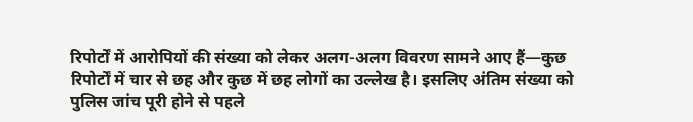रिपोर्टों में आरोपियों की संख्या को लेकर अलग-अलग विवरण सामने आए हैं—कुछ रिपोर्टों में चार से छह और कुछ में छह लोगों का उल्लेख है। इसलिए अंतिम संख्या को पुलिस जांच पूरी होने से पहले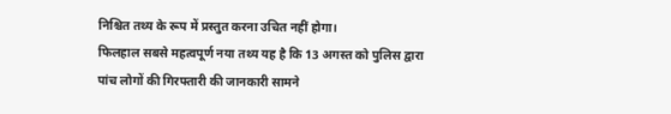निश्चित तथ्य के रूप में प्रस्तुत करना उचित नहीं होगा।
फिलहाल सबसे महत्वपूर्ण नया तथ्य यह है कि 13 अगस्त को पुलिस द्वारा पांच लोगों की गिरफ्तारी की जानकारी सामने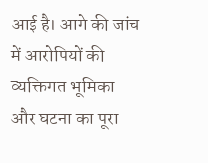आई है। आगे की जांच में आरोपियों की व्यक्तिगत भूमिका और घटना का पूरा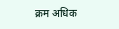क्रम अधिक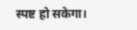स्पष्ट हो सकेगा।